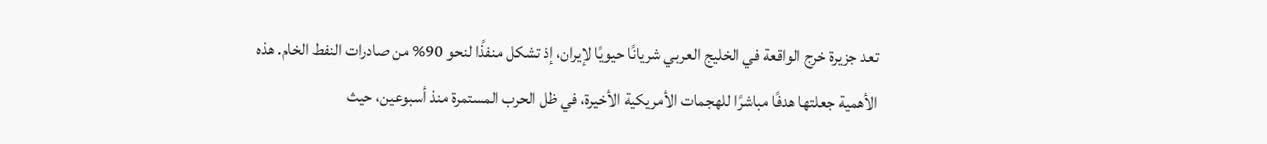تعد جزيرة خرج الواقعة في الخليج العربي شريانًا حيويًا لإيران، إذ تشكل منفذًا لنحو 90% من صادرات النفط الخام. هذه الأهمية جعلتها هدفًا مباشرًا للهجمات الأمريكية الأخيرة، في ظل الحرب المستمرة منذ أسبوعين، حيث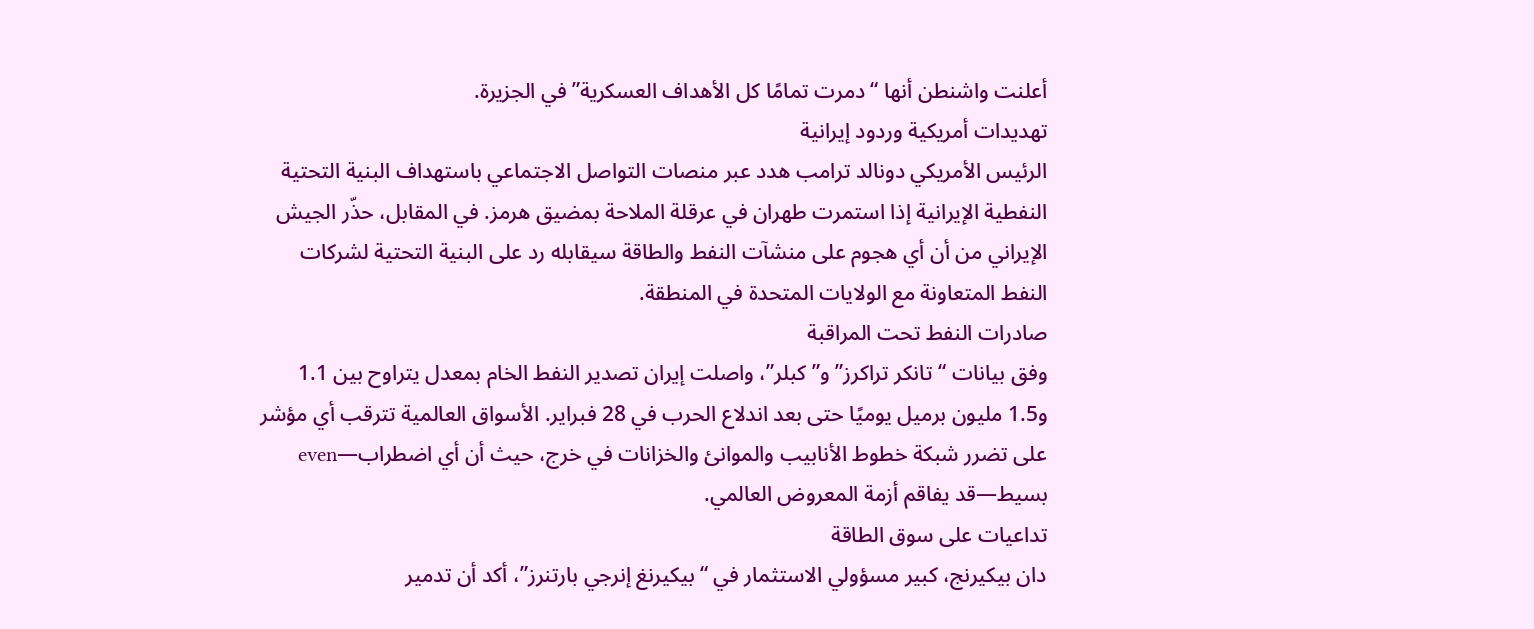أعلنت واشنطن أنها “دمرت تمامًا كل الأهداف العسكرية” في الجزيرة.
تهديدات أمريكية وردود إيرانية
الرئيس الأمريكي دونالد ترامب هدد عبر منصات التواصل الاجتماعي باستهداف البنية التحتية النفطية الإيرانية إذا استمرت طهران في عرقلة الملاحة بمضيق هرمز. في المقابل، حذّر الجيش الإيراني من أن أي هجوم على منشآت النفط والطاقة سيقابله رد على البنية التحتية لشركات النفط المتعاونة مع الولايات المتحدة في المنطقة.
صادرات النفط تحت المراقبة
وفق بيانات “تانكر تراكرز” و”كبلر”، واصلت إيران تصدير النفط الخام بمعدل يتراوح بين 1.1 و1.5 مليون برميل يوميًا حتى بعد اندلاع الحرب في 28 فبراير. الأسواق العالمية تترقب أي مؤشر على تضرر شبكة خطوط الأنابيب والموانئ والخزانات في خرج، حيث أن أي اضطراب—even بسيط—قد يفاقم أزمة المعروض العالمي.
تداعيات على سوق الطاقة
دان بيكيرنج، كبير مسؤولي الاستثمار في “بيكيرنغ إنرجي بارتنرز”، أكد أن تدمير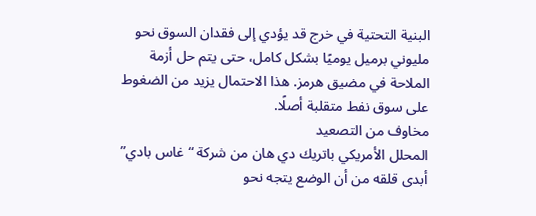البنية التحتية في خرج قد يؤدي إلى فقدان السوق نحو مليوني برميل يوميًا بشكل كامل، حتى يتم حل أزمة الملاحة في مضيق هرمز. هذا الاحتمال يزيد من الضغوط على سوق نفط متقلبة أصلًا.
مخاوف من التصعيد
المحلل الأمريكي باتريك دي هان من شركة “غاس بادي” أبدى قلقه من أن الوضع يتجه نحو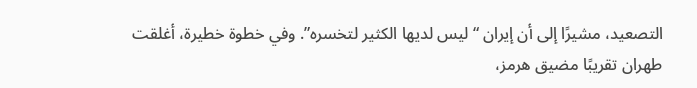التصعيد، مشيرًا إلى أن إيران “ليس لديها الكثير لتخسره”. وفي خطوة خطيرة، أغلقت طهران تقريبًا مضيق هرمز،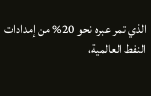الذي تمر عبره نحو 20% من إمدادات النفط العالمية،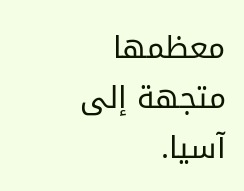معظمها متجهة إلى آسيا.